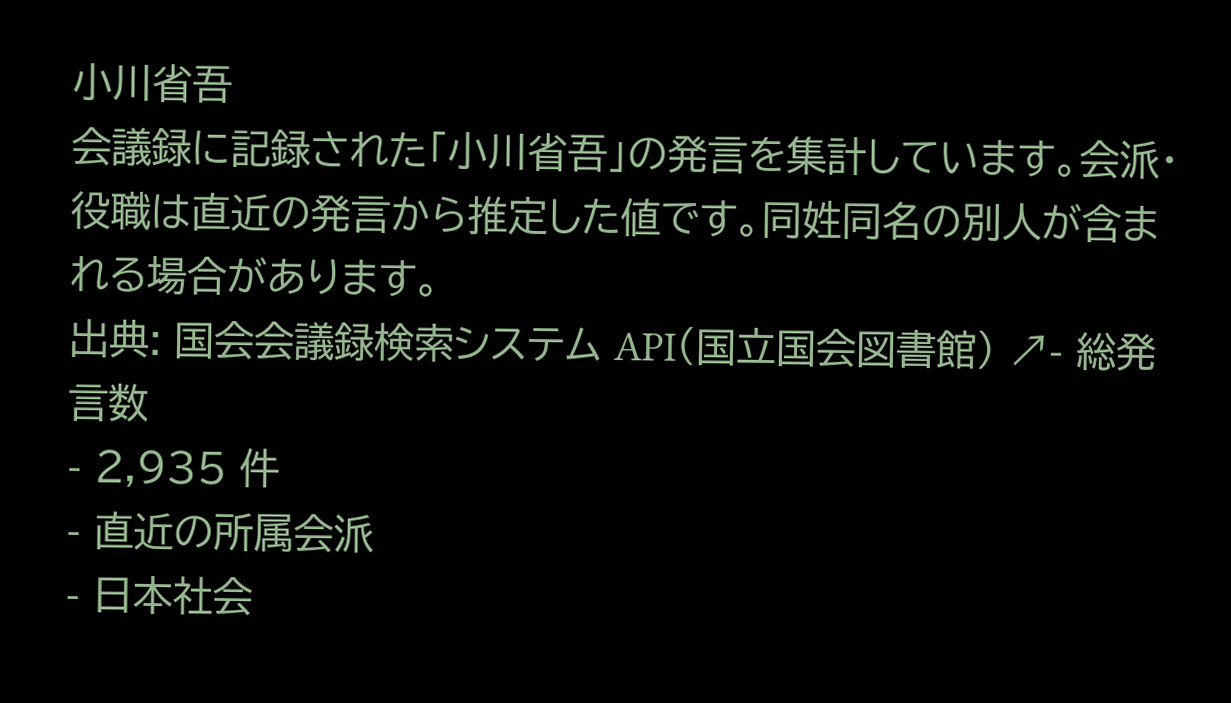小川省吾
会議録に記録された「小川省吾」の発言を集計しています。会派・役職は直近の発言から推定した値です。同姓同名の別人が含まれる場合があります。
出典: 国会会議録検索システム API(国立国会図書館) ↗- 総発言数
- 2,935 件
- 直近の所属会派
- 日本社会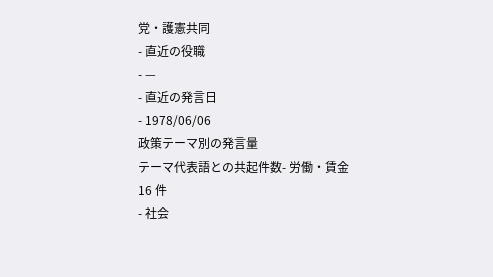党・護憲共同
- 直近の役職
- —
- 直近の発言日
- 1978/06/06
政策テーマ別の発言量
テーマ代表語との共起件数- 労働・賃金16 件
- 社会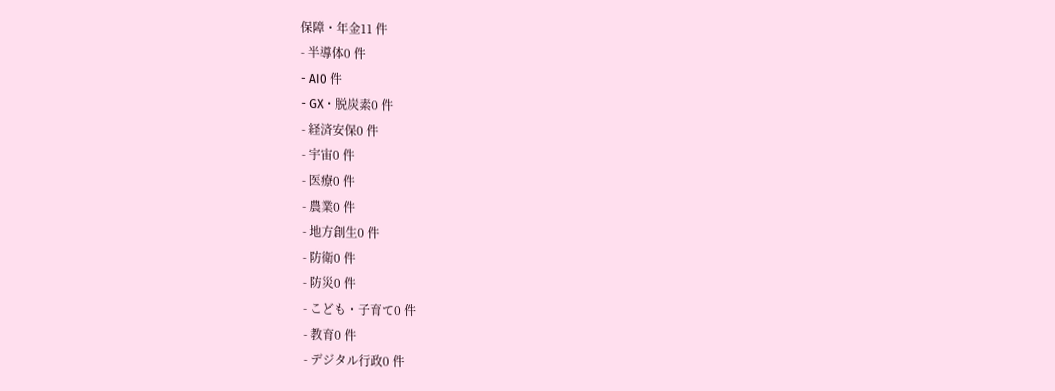保障・年金11 件
- 半導体0 件
- AI0 件
- GX・脱炭素0 件
- 経済安保0 件
- 宇宙0 件
- 医療0 件
- 農業0 件
- 地方創生0 件
- 防衛0 件
- 防災0 件
- こども・子育て0 件
- 教育0 件
- デジタル行政0 件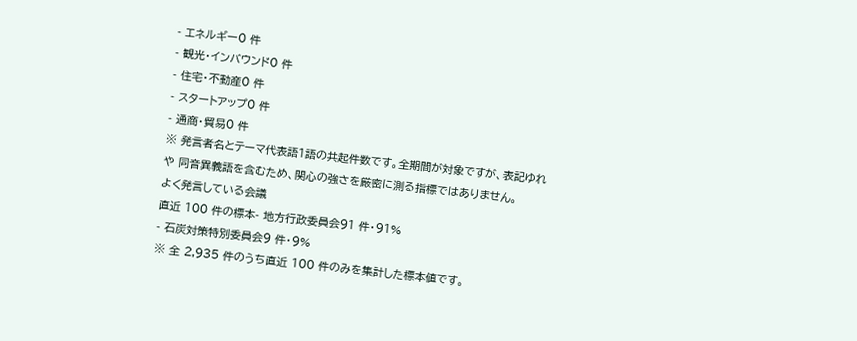- エネルギー0 件
- 観光・インバウンド0 件
- 住宅・不動産0 件
- スタートアップ0 件
- 通商・貿易0 件
※ 発言者名とテーマ代表語1語の共起件数です。全期間が対象ですが、表記ゆれや 同音異義語を含むため、関心の強さを厳密に測る指標ではありません。
よく発言している会議
直近 100 件の標本- 地方行政委員会91 件・91%
- 石炭対策特別委員会9 件・9%
※ 全 2,935 件のうち直近 100 件のみを集計した標本値です。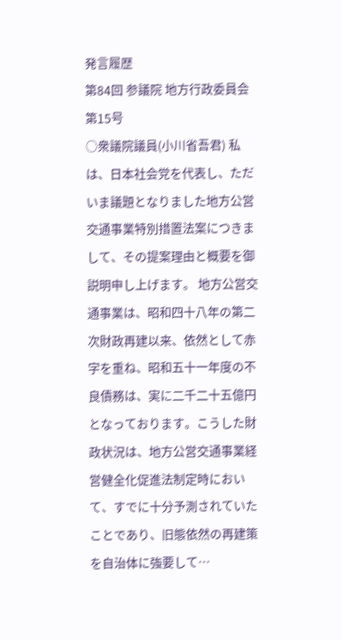発言履歴
第84回 参議院 地方行政委員会 第15号
○衆議院議員(小川省吾君) 私は、日本社会党を代表し、ただいま議題となりました地方公営交通事業特別措置法案につきまして、その提案理由と概要を御説明申し上げます。 地方公営交通事業は、昭和四十八年の第二次財政再建以来、依然として赤字を重ね、昭和五十一年度の不良債務は、実に二千二十五億円となっております。こうした財政状況は、地方公営交通事業経営健全化促進法制定時において、すでに十分予測されていたことであり、旧態依然の再建策を自治体に強要して…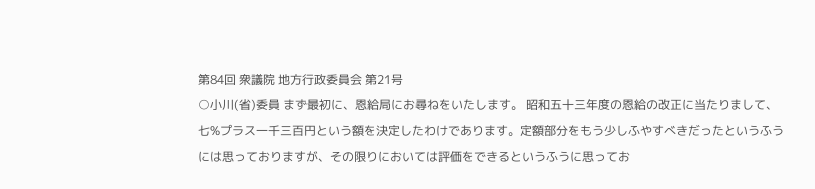第84回 衆議院 地方行政委員会 第21号
○小川(省)委員 まず最初に、恩給局にお尋ねをいたします。 昭和五十三年度の恩給の改正に当たりまして、七%プラス一千三百円という額を決定したわけであります。定額部分をもう少しふやすべきだったというふうには思っておりますが、その限りにおいては評価をできるというふうに思ってお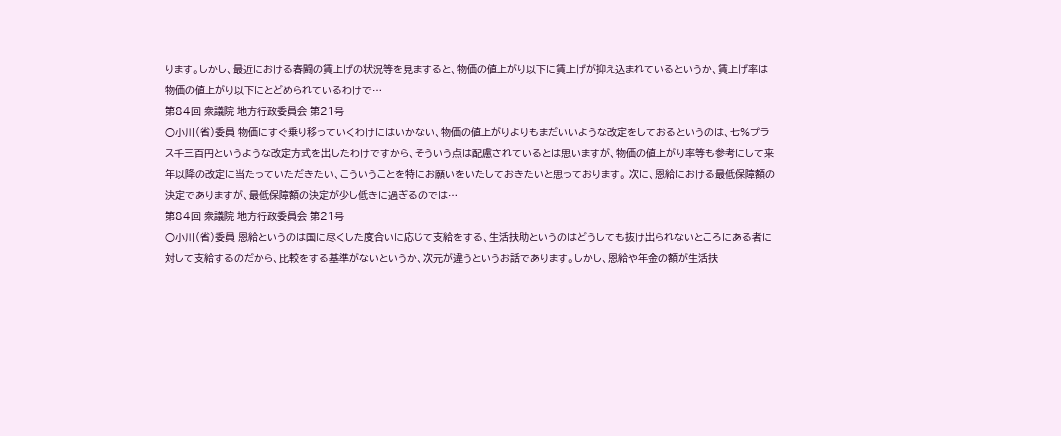ります。しかし、最近における春闘の賃上げの状況等を見ますると、物価の値上がり以下に賃上げが抑え込まれているというか、賃上げ率は物価の値上がり以下にとどめられているわけで…
第84回 衆議院 地方行政委員会 第21号
○小川(省)委員 物価にすぐ乗り移っていくわけにはいかない、物価の値上がりよりもまだいいような改定をしておるというのは、七%プラス千三百円というような改定方式を出したわけですから、そういう点は配慮されているとは思いますが、物価の値上がり率等も参考にして来年以降の改定に当たっていただきたい、こういうことを特にお願いをいたしておきたいと思っております。 次に、恩給における最低保障額の決定でありますが、最低保障額の決定が少し低きに過ぎるのでは…
第84回 衆議院 地方行政委員会 第21号
○小川(省)委員 恩給というのは国に尽くした度合いに応じて支給をする、生活扶助というのはどうしても抜け出られないところにある者に対して支給するのだから、比較をする基準がないというか、次元が違うというお話であります。しかし、恩給や年金の額が生活扶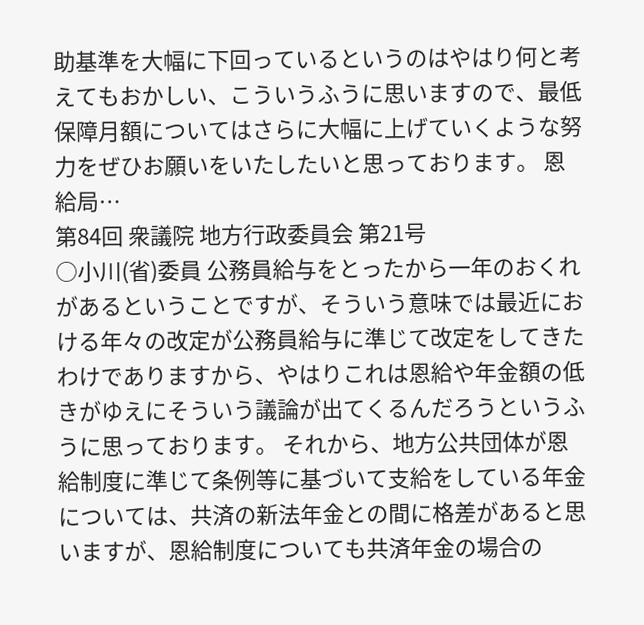助基準を大幅に下回っているというのはやはり何と考えてもおかしい、こういうふうに思いますので、最低保障月額についてはさらに大幅に上げていくような努力をぜひお願いをいたしたいと思っております。 恩給局…
第84回 衆議院 地方行政委員会 第21号
○小川(省)委員 公務員給与をとったから一年のおくれがあるということですが、そういう意味では最近における年々の改定が公務員給与に準じて改定をしてきたわけでありますから、やはりこれは恩給や年金額の低きがゆえにそういう議論が出てくるんだろうというふうに思っております。 それから、地方公共団体が恩給制度に準じて条例等に基づいて支給をしている年金については、共済の新法年金との間に格差があると思いますが、恩給制度についても共済年金の場合の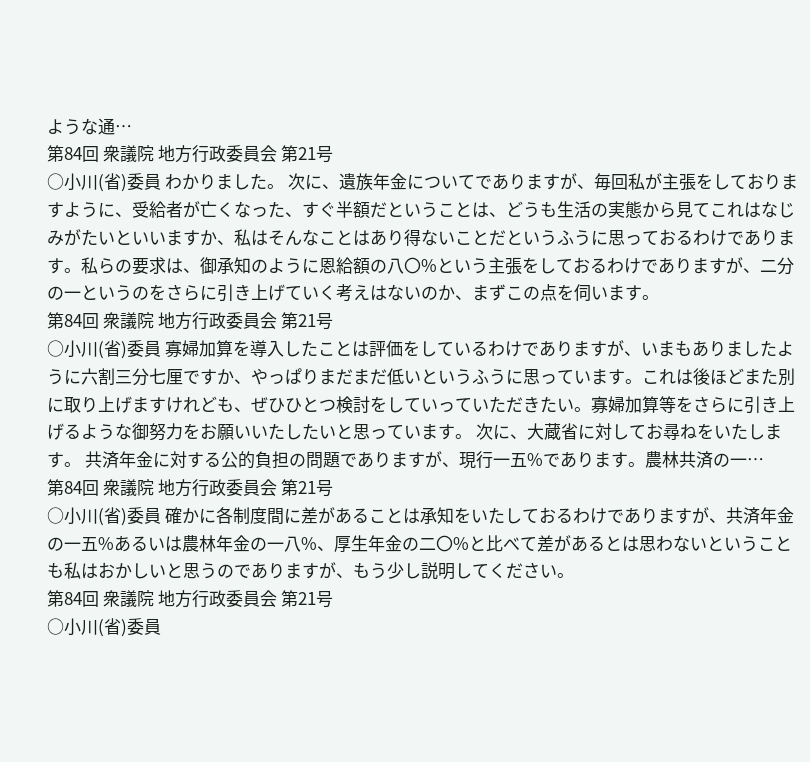ような通…
第84回 衆議院 地方行政委員会 第21号
○小川(省)委員 わかりました。 次に、遺族年金についてでありますが、毎回私が主張をしておりますように、受給者が亡くなった、すぐ半額だということは、どうも生活の実態から見てこれはなじみがたいといいますか、私はそんなことはあり得ないことだというふうに思っておるわけであります。私らの要求は、御承知のように恩給額の八〇%という主張をしておるわけでありますが、二分の一というのをさらに引き上げていく考えはないのか、まずこの点を伺います。
第84回 衆議院 地方行政委員会 第21号
○小川(省)委員 寡婦加算を導入したことは評価をしているわけでありますが、いまもありましたように六割三分七厘ですか、やっぱりまだまだ低いというふうに思っています。これは後ほどまた別に取り上げますけれども、ぜひひとつ検討をしていっていただきたい。寡婦加算等をさらに引き上げるような御努力をお願いいたしたいと思っています。 次に、大蔵省に対してお尋ねをいたします。 共済年金に対する公的負担の問題でありますが、現行一五%であります。農林共済の一…
第84回 衆議院 地方行政委員会 第21号
○小川(省)委員 確かに各制度間に差があることは承知をいたしておるわけでありますが、共済年金の一五%あるいは農林年金の一八%、厚生年金の二〇%と比べて差があるとは思わないということも私はおかしいと思うのでありますが、もう少し説明してください。
第84回 衆議院 地方行政委員会 第21号
○小川(省)委員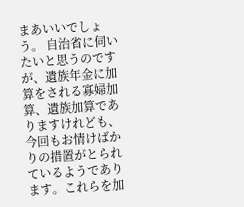まあいいでしょう。 自治省に伺いたいと思うのですが、遺族年金に加算をされる寡婦加算、遺族加算でありますけれども、今回もお情けばかりの措置がとられているようであります。これらを加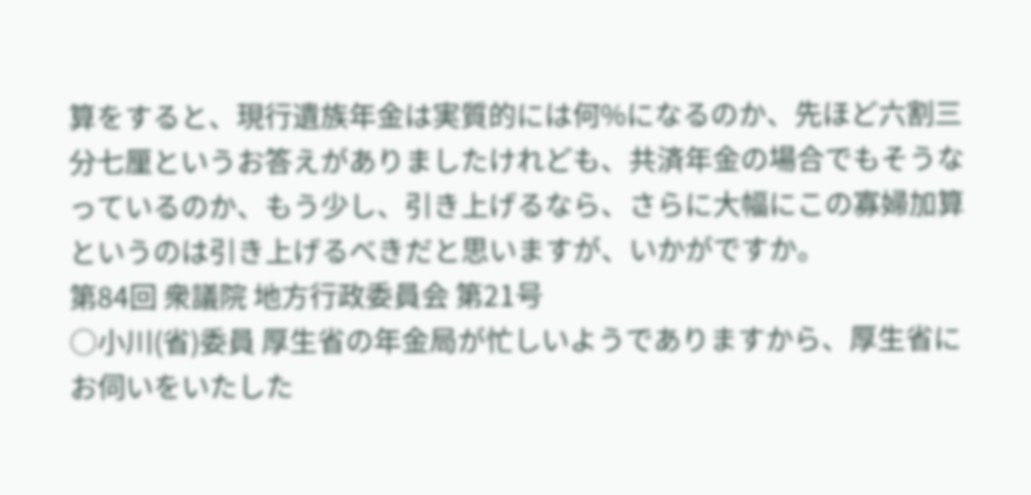算をすると、現行遺族年金は実質的には何%になるのか、先ほど六割三分七厘というお答えがありましたけれども、共済年金の場合でもそうなっているのか、もう少し、引き上げるなら、さらに大幅にこの寡婦加算というのは引き上げるべきだと思いますが、いかがですか。
第84回 衆議院 地方行政委員会 第21号
○小川(省)委員 厚生省の年金局が忙しいようでありますから、厚生省にお伺いをいたした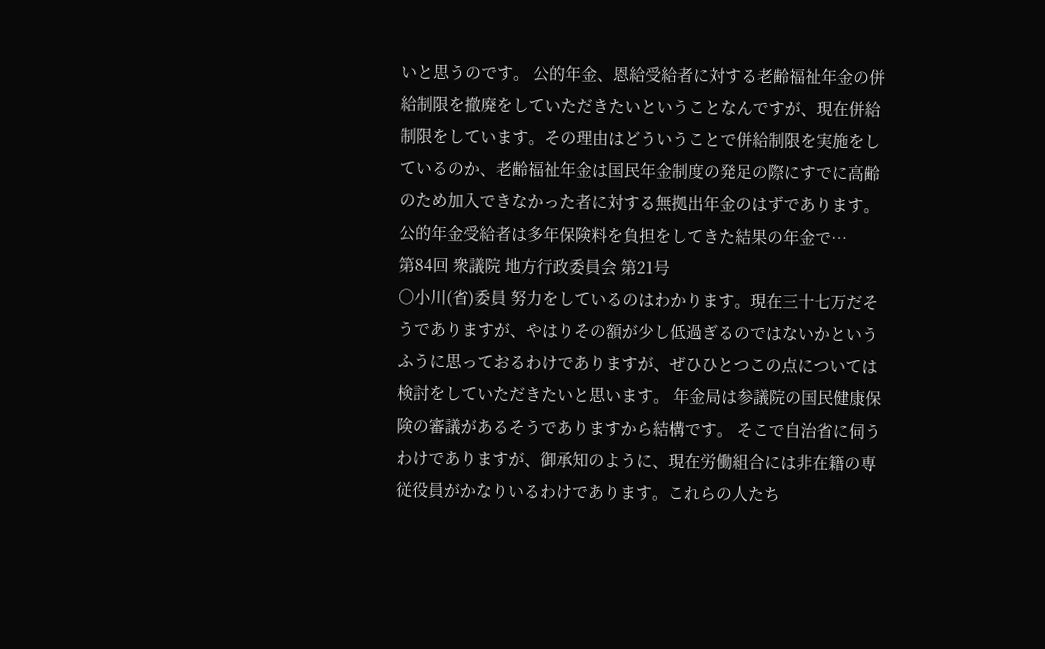いと思うのです。 公的年金、恩給受給者に対する老齢福祉年金の併給制限を撤廃をしていただきたいということなんですが、現在併給制限をしています。その理由はどういうことで併給制限を実施をしているのか、老齢福祉年金は国民年金制度の発足の際にすでに高齢のため加入できなかった者に対する無拠出年金のはずであります。公的年金受給者は多年保険料を負担をしてきた結果の年金で…
第84回 衆議院 地方行政委員会 第21号
○小川(省)委員 努力をしているのはわかります。現在三十七万だそうでありますが、やはりその額が少し低過ぎるのではないかというふうに思っておるわけでありますが、ぜひひとつこの点については検討をしていただきたいと思います。 年金局は参議院の国民健康保険の審議があるそうでありますから結構です。 そこで自治省に伺うわけでありますが、御承知のように、現在労働組合には非在籍の専従役員がかなりいるわけであります。これらの人たち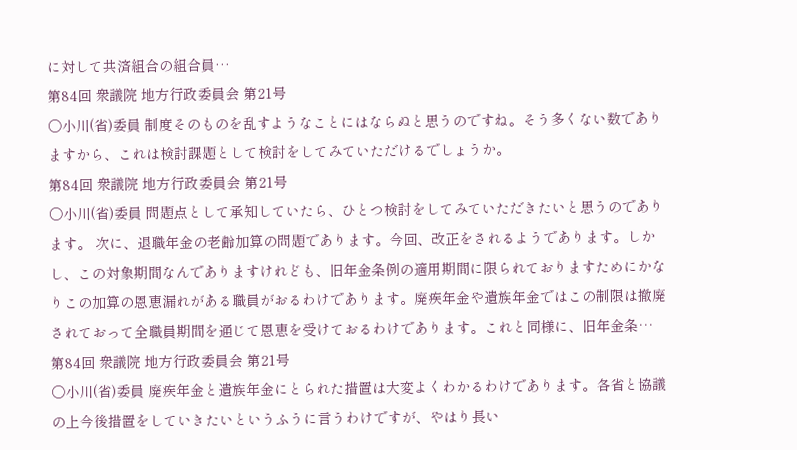に対して共済組合の組合員…
第84回 衆議院 地方行政委員会 第21号
○小川(省)委員 制度そのものを乱すようなことにはならぬと思うのですね。そう多くない数でありますから、これは検討課題として検討をしてみていただけるでしょうか。
第84回 衆議院 地方行政委員会 第21号
○小川(省)委員 問題点として承知していたら、ひとつ検討をしてみていただきたいと思うのであります。 次に、退職年金の老齢加算の問題であります。今回、改正をされるようであります。しかし、この対象期間なんでありますけれども、旧年金条例の適用期間に限られておりますためにかなりこの加算の恩恵漏れがある職員がおるわけであります。廃疾年金や遺族年金ではこの制限は撤廃されておって全職員期間を通じて恩恵を受けておるわけであります。これと同様に、旧年金条…
第84回 衆議院 地方行政委員会 第21号
○小川(省)委員 廃疾年金と遺族年金にとられた措置は大変よくわかるわけであります。各省と協議の上今後措置をしていきたいというふうに言うわけですが、やはり長い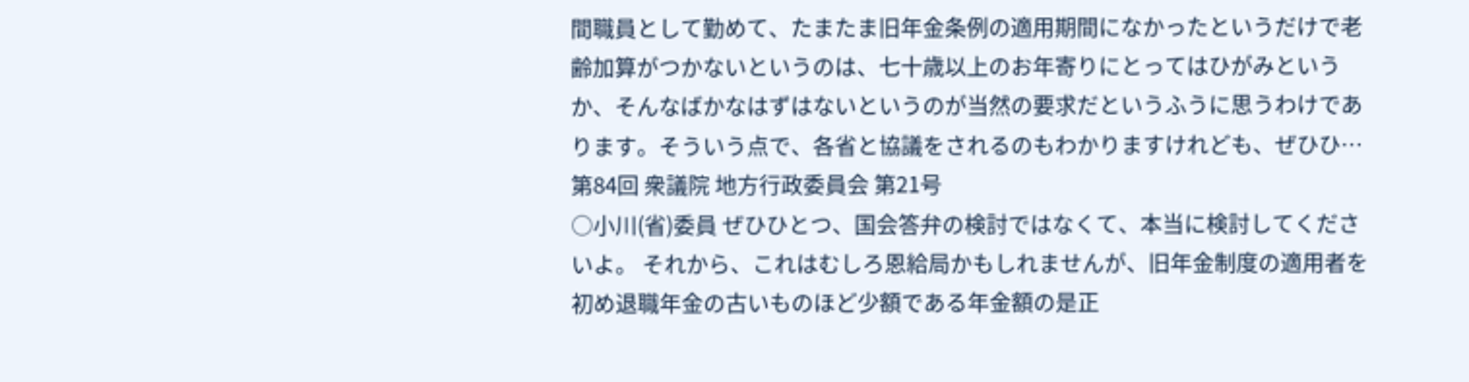間職員として勤めて、たまたま旧年金条例の適用期間になかったというだけで老齢加算がつかないというのは、七十歳以上のお年寄りにとってはひがみというか、そんなばかなはずはないというのが当然の要求だというふうに思うわけであります。そういう点で、各省と協議をされるのもわかりますけれども、ぜひひ…
第84回 衆議院 地方行政委員会 第21号
○小川(省)委員 ぜひひとつ、国会答弁の検討ではなくて、本当に検討してくださいよ。 それから、これはむしろ恩給局かもしれませんが、旧年金制度の適用者を初め退職年金の古いものほど少額である年金額の是正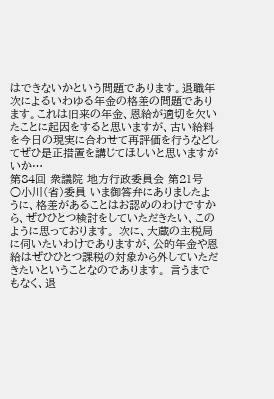はできないかという問題であります。退職年次によるいわゆる年金の格差の問題であります。これは旧来の年金、恩給が適切を欠いたことに起因をすると思いますが、古い給料を今日の現実に合わせて再評価を行うなどしてぜひ是正措置を講じてほしいと思いますがいか…
第84回 衆議院 地方行政委員会 第21号
○小川(省)委員 いま御答弁にありましたように、格差があることはお認めのわけですから、ぜひひとつ検討をしていただきたい、このように思っております。 次に、大蔵の主税局に伺いたいわけでありますが、公的年金や恩給はぜひひとつ課税の対象から外していただきたいということなのであります。 言うまでもなく、退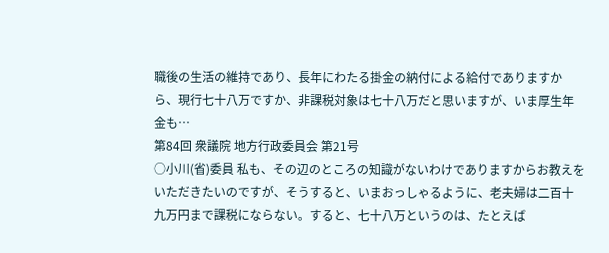職後の生活の維持であり、長年にわたる掛金の納付による給付でありますから、現行七十八万ですか、非課税対象は七十八万だと思いますが、いま厚生年金も…
第84回 衆議院 地方行政委員会 第21号
○小川(省)委員 私も、その辺のところの知識がないわけでありますからお教えをいただきたいのですが、そうすると、いまおっしゃるように、老夫婦は二百十九万円まで課税にならない。すると、七十八万というのは、たとえば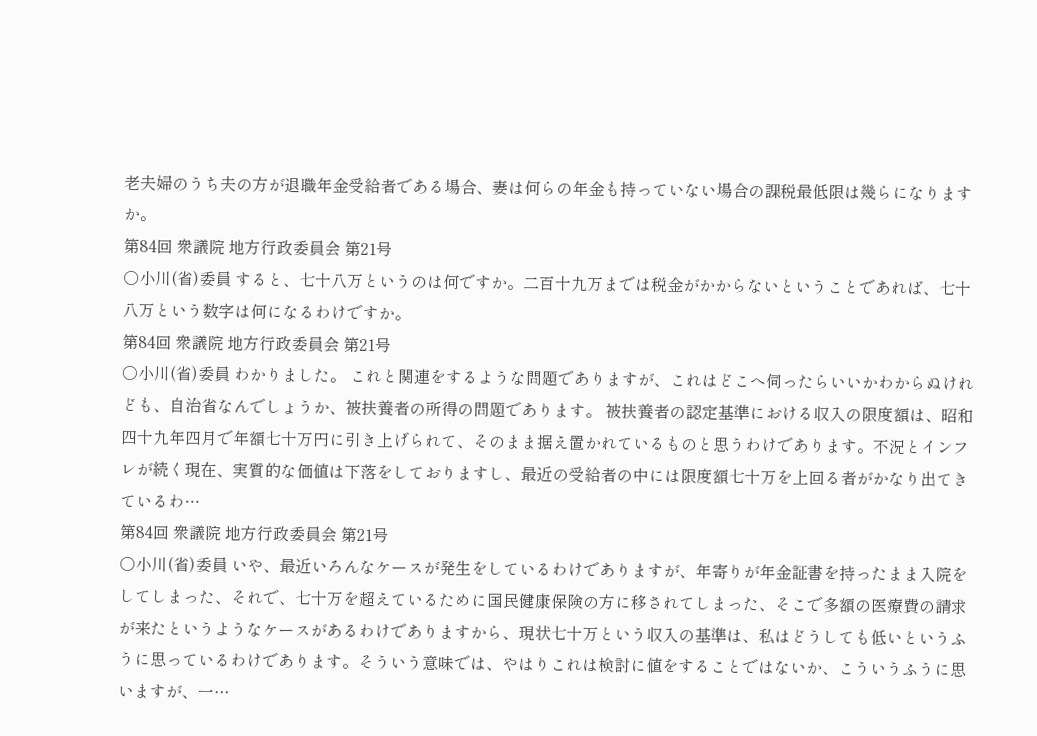老夫婦のうち夫の方が退職年金受給者である場合、妻は何らの年金も持っていない場合の課税最低限は幾らになりますか。
第84回 衆議院 地方行政委員会 第21号
○小川(省)委員 すると、七十八万というのは何ですか。二百十九万までは税金がかからないということであれば、七十八万という数字は何になるわけですか。
第84回 衆議院 地方行政委員会 第21号
○小川(省)委員 わかりました。 これと関連をするような問題でありますが、これはどこへ伺ったらいいかわからぬけれども、自治省なんでしょうか、被扶養者の所得の問題であります。 被扶養者の認定基準における収入の限度額は、昭和四十九年四月で年額七十万円に引き上げられて、そのまま据え置かれているものと思うわけであります。不況とインフレが続く現在、実質的な価値は下落をしておりますし、最近の受給者の中には限度額七十万を上回る者がかなり出てきているわ…
第84回 衆議院 地方行政委員会 第21号
○小川(省)委員 いや、最近いろんなケースが発生をしているわけでありますが、年寄りが年金証書を持ったまま入院をしてしまった、それで、七十万を超えているために国民健康保険の方に移されてしまった、そこで多額の医療費の請求が来たというようなケースがあるわけでありますから、現状七十万という収入の基準は、私はどうしても低いというふうに思っているわけであります。そういう意味では、やはりこれは検討に値をすることではないか、こういうふうに思いますが、一…